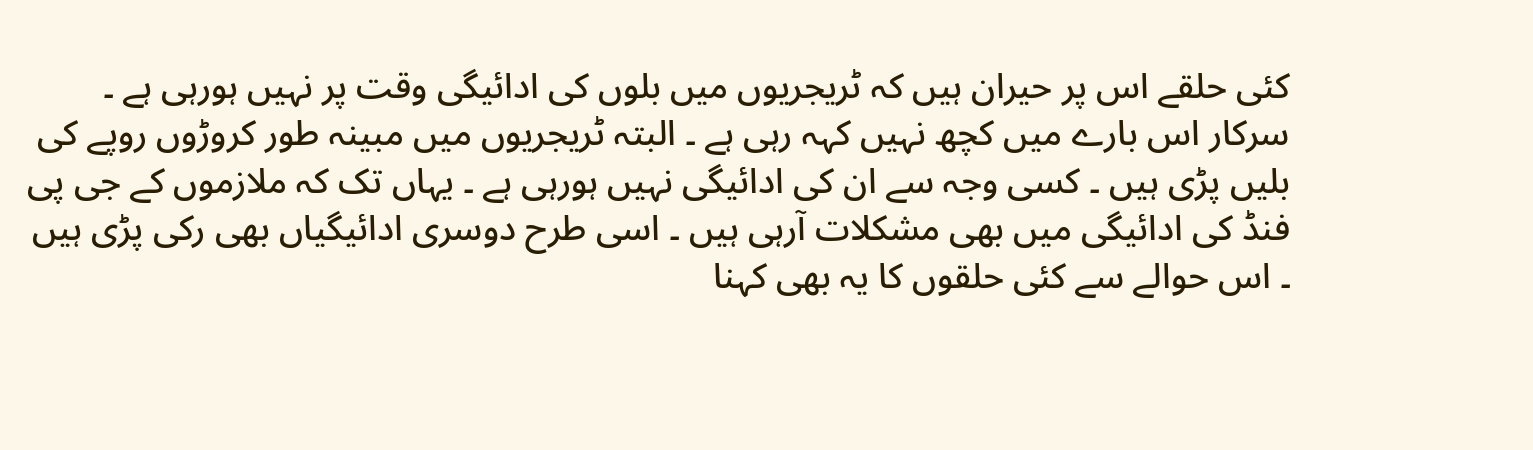کئی حلقے اس پر حیران ہیں کہ ٹریجریوں میں بلوں کی ادائیگی وقت پر نہیں ہورہی ہے ۔ سرکار اس بارے میں کچھ نہیں کہہ رہی ہے ۔ البتہ ٹریجریوں میں مبینہ طور کروڑوں روپے کی بلیں پڑی ہیں ۔ کسی وجہ سے ان کی ادائیگی نہیں ہورہی ہے ۔ یہاں تک کہ ملازموں کے جی پی فنڈ کی ادائیگی میں بھی مشکلات آرہی ہیں ۔ اسی طرح دوسری ادائیگیاں بھی رکی پڑی ہیں ۔ اس حوالے سے کئی حلقوں کا یہ بھی کہنا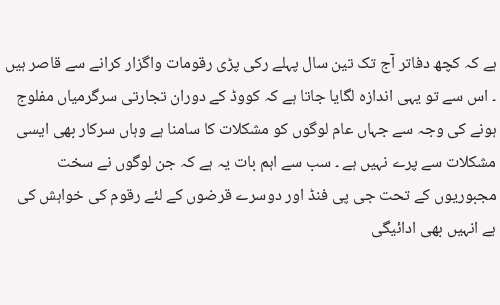ہے کہ کچھ دفاتر آج تک تین سال پہلے رکی پڑی رقومات واگزار کرانے سے قاصر ہیں ۔ اس سے تو یہی اندازہ لگایا جاتا ہے کہ کووڈ کے دوران تجارتی سرگرمیاں مفلوج ہونے کی وجہ سے جہاں عام لوگوں کو مشکلات کا سامنا ہے وہاں سرکار بھی ایسی مشکلات سے پرے نہیں ہے ۔ سب سے اہم بات یہ ہے کہ جن لوگوں نے سخت مجبوریوں کے تحت جی پی فنڈ اور دوسرے قرضوں کے لئے رقوم کی خواہش کی ہے انہیں بھی ادائیگی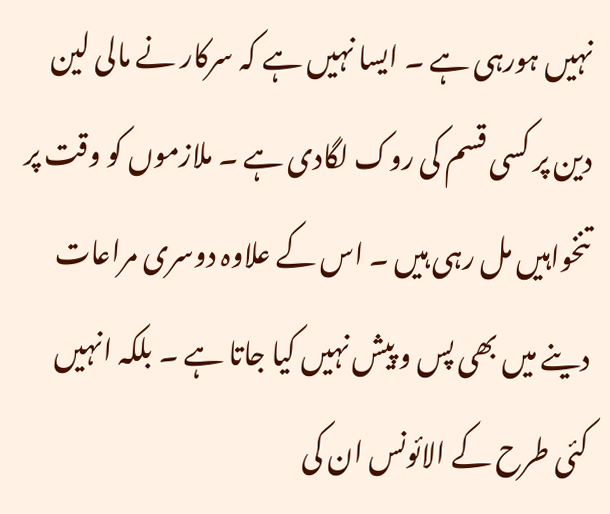نہیں ہورہی ہے ۔ ایسا نہیں ہے کہ سرکار نے مالی لین دین پر کسی قسم کی روک لگادی ہے ۔ ملازموں کو وقت پر تنخواہیں مل رہی ہیں ۔ اس کے علاوہ دوسری مراعات دینے میں بھی پس و پیش نہیں کیا جاتا ہے ۔ بلکہ انہیں کئی طرح کے الائونس ان کی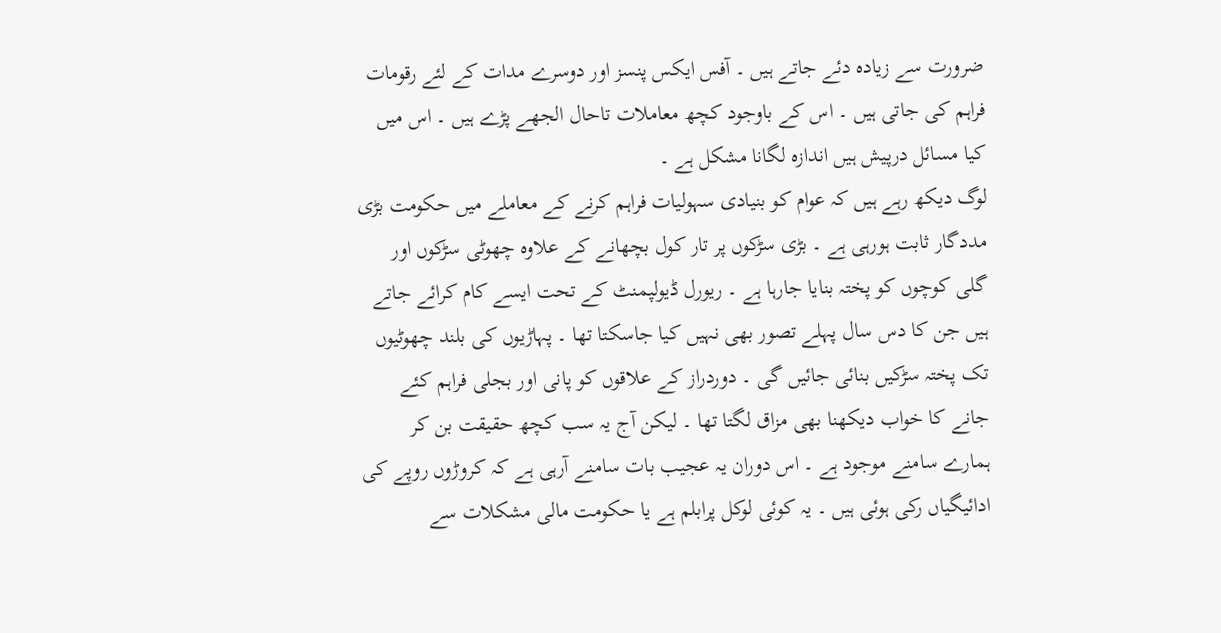ضرورت سے زیادہ دئے جاتے ہیں ۔ آفس ایکس پنسز اور دوسرے مدات کے لئے رقومات فراہم کی جاتی ہیں ۔ اس کے باوجود کچھ معاملات تاحال الجھے پڑے ہیں ۔ اس میں کیا مسائل درپیش ہیں اندازہ لگانا مشکل ہے ۔
لوگ دیکھ رہے ہیں کہ عوام کو بنیادی سہولیات فراہم کرنے کے معاملے میں حکومت بڑی مددگار ثابت ہورہی ہے ۔ بڑی سڑکوں پر تار کول بچھانے کے علاوہ چھوٹی سڑکوں اور گلی کوچوں کو پختہ بنایا جارہا ہے ۔ ریورل ڈیولپمنٹ کے تحت ایسے کام کرائے جاتے ہیں جن کا دس سال پہلے تصور بھی نہیں کیا جاسکتا تھا ۔ پہاڑیوں کی بلند چھوٹیوں تک پختہ سڑکیں بنائی جائیں گی ۔ دوردراز کے علاقوں کو پانی اور بجلی فراہم کئے جانے کا خواب دیکھنا بھی مزاق لگتا تھا ۔ لیکن آج یہ سب کچھ حقیقت بن کر ہمارے سامنے موجود ہے ۔ اس دوران یہ عجیب بات سامنے آرہی ہے کہ کروڑوں روپے کی ادائیگیاں رکی ہوئی ہیں ۔ یہ کوئی لوکل پرابلم ہے یا حکومت مالی مشکلات سے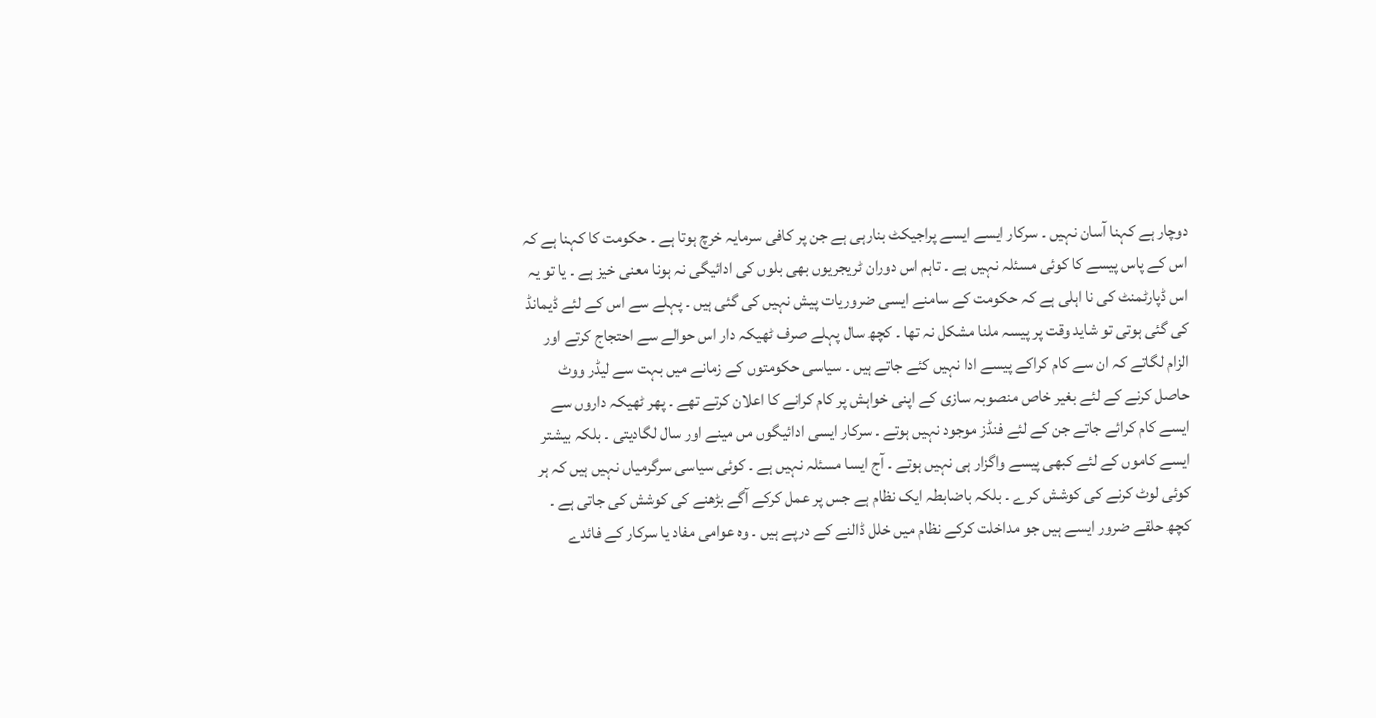دوچار ہے کہنا آسان نہیں ۔ سرکار ایسے ایسے پراجیکٹ بنارہی ہے جن پر کافی سرمایہ خرچ ہوتا ہے ۔ حکومت کا کہنا ہے کہ اس کے پاس پیسے کا کوئی مسئلہ نہیں ہے ۔ تاہم اس دوران ٹریجریوں بھی بلوں کی ادائیگی نہ ہونا معنی خیز ہے ۔ یا تو یہ اس ڈپارٹمنٹ کی نا اہلی ہے کہ حکومت کے سامنے ایسی ضروریات پیش نہیں کی گئی ہیں ۔ پہلے سے اس کے لئے ڈیمانڈ کی گئی ہوتی تو شاید وقت پر پیسہ ملنا مشکل نہ تھا ۔ کچھ سال پہلے صرف ٹھیکہ دار اس حوالے سے احتجاج کرتے اور الزام لگاتے کہ ان سے کام کراکے پیسے ادا نہیں کئے جاتے ہیں ۔ سیاسی حکومتوں کے زمانے میں بہت سے لیڈر ووٹ حاصل کرنے کے لئے بغیر خاص منصوبہ سازی کے اپنی خواہش پر کام کرانے کا اعلان کرتے تھے ۔ پھر ٹھیکہ داروں سے ایسے کام کرائے جاتے جن کے لئے فنڈز موجود نہیں ہوتے ۔ سرکار ایسی ادائیگوں مں مینے اور سال لگادیتی ۔ بلکہ بیشتر ایسے کاموں کے لئے کبھی پیسے واگزار ہی نہیں ہوتے ۔ آج ایسا مسئلہ نہیں ہے ۔ کوئی سیاسی سرگرمیاں نہیں ہیں کہ ہر کوئی لوٹ کرنے کی کوشش کرے ۔ بلکہ باضابطہ ایک نظام ہے جس پر عمل کرکے آگے بڑھنے کی کوشش کی جاتی ہے ۔ کچھ حلقے ضرور ایسے ہیں جو مداخلت کرکے نظام میں خلل ڈالنے کے درپے ہیں ۔ وہ عوامی مفاد یا سرکار کے فائدے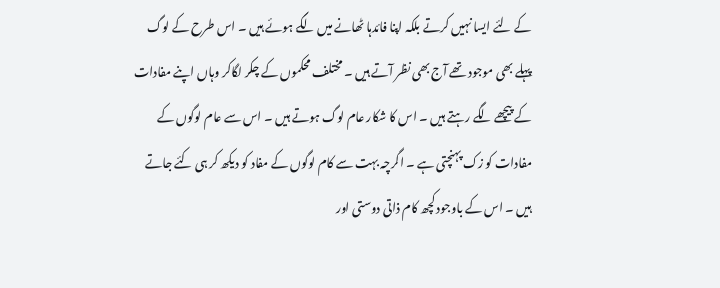کے لئے ایسا نہیں کرتے بلکہ اپنا فائدہا ٹھانے میں لگے ہوئے ہیں ۔ اس طرح کے لوگ پہلے بھی موجود تھے آج بھی نظر آتے ہیں ۔ مختلف محکموں کے چکر لگاکر وہاں اپنے مفادات کے پیچھے لگے رہتے ہیں ۔ اس کا شکار عام لوگ ہوتے ہیں ۔ اس سے عام لوگوں کے مفادات کو زک پہنچتی ہے ۔ اگرچہ بہت سے کام لوگوں کے مفاد کو دیکھ کر ہی کئے جاتے ہیں ۔ اس کے باوجود کچھ کام ذاتی دوستی اور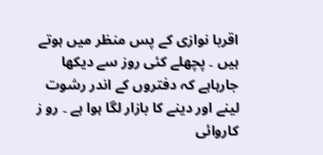اقربا نوازی کے پس منظر میں ہوتے ہیں ۔ پچھلے کئی روز سے دیکھا جارہاہے کہ دفتروں کے اندر رشوت لینے اور دینے کا بازار لگا ہوا ہے ۔ رو ز کاروائی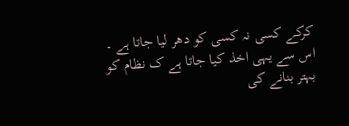کرکے کسی نہ کسی کو دھر لیا جاتا ہے ۔ اس سے یہی اخذ کیا جاتا ہے ک نظام کو بہتر بنانے کی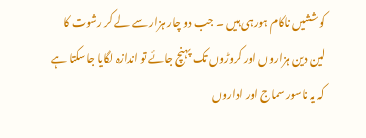کوششیں ناکام ہورہی ہیں ۔ جب دو چار ہزار سے لے کر رشوت کا لین دین ہزاروں اور کروڑوں تک پہنچ جائے تو اندازہ لگایا جاسکتا ہے کہ یہ ناسور سماج اور اداروں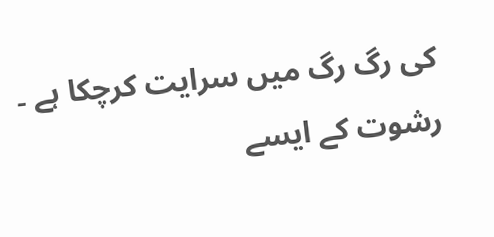کی رگ رگ میں سرایت کرچکا ہے ۔ رشوت کے ایسے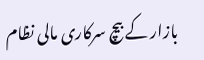بازار کے بیچ سرکاری مالی نظام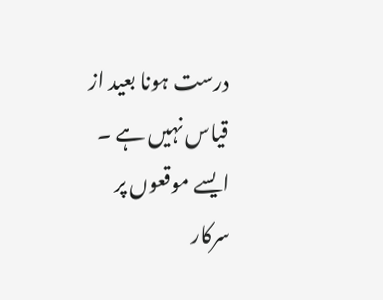درست ہونا بعید از قیاس نہیں ہے ۔ ایسے موقعوں پر سرکار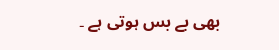بھی بے بس ہوتی ہے ۔